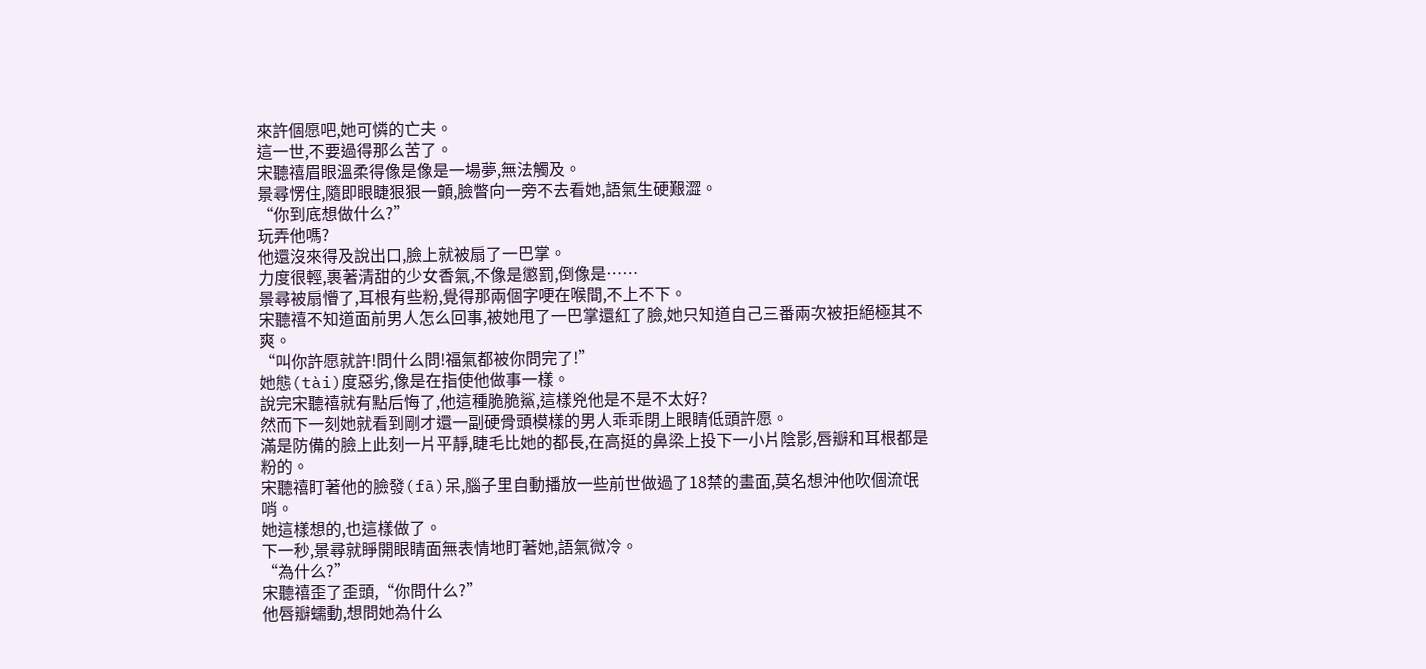來許個愿吧,她可憐的亡夫。
這一世,不要過得那么苦了。
宋聽禧眉眼溫柔得像是像是一場夢,無法觸及。
景尋愣住,隨即眼睫狠狠一顫,臉瞥向一旁不去看她,語氣生硬艱澀。
“你到底想做什么?”
玩弄他嗎?
他還沒來得及說出口,臉上就被扇了一巴掌。
力度很輕,裹著清甜的少女香氣,不像是懲罰,倒像是……
景尋被扇懵了,耳根有些粉,覺得那兩個字哽在喉間,不上不下。
宋聽禧不知道面前男人怎么回事,被她甩了一巴掌還紅了臉,她只知道自己三番兩次被拒絕極其不爽。
“叫你許愿就許!問什么問!福氣都被你問完了!”
她態(tài)度惡劣,像是在指使他做事一樣。
說完宋聽禧就有點后悔了,他這種脆脆鯊,這樣兇他是不是不太好?
然而下一刻她就看到剛才還一副硬骨頭模樣的男人乖乖閉上眼睛低頭許愿。
滿是防備的臉上此刻一片平靜,睫毛比她的都長,在高挺的鼻梁上投下一小片陰影,唇瓣和耳根都是粉的。
宋聽禧盯著他的臉發(fā)呆,腦子里自動播放一些前世做過了18禁的畫面,莫名想沖他吹個流氓哨。
她這樣想的,也這樣做了。
下一秒,景尋就睜開眼睛面無表情地盯著她,語氣微冷。
“為什么?”
宋聽禧歪了歪頭,“你問什么?”
他唇瓣蠕動,想問她為什么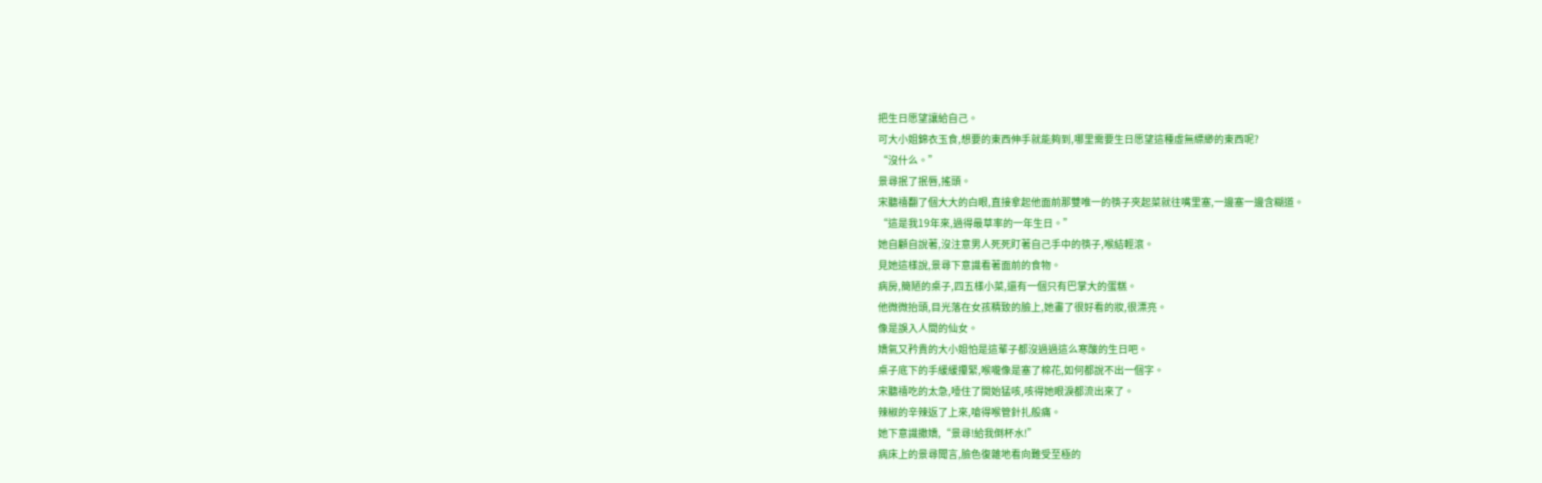把生日愿望讓給自己。
可大小姐錦衣玉食,想要的東西伸手就能夠到,哪里需要生日愿望這種虛無縹緲的東西呢?
“沒什么。”
景尋抿了抿唇,搖頭。
宋聽禧翻了個大大的白眼,直接拿起他面前那雙唯一的筷子夾起菜就往嘴里塞,一邊塞一邊含糊道。
“這是我19年來,過得最草率的一年生日。”
她自顧自說著,沒注意男人死死盯著自己手中的筷子,喉結輕滾。
見她這樣說,景尋下意識看著面前的食物。
病房,簡陋的桌子,四五樣小菜,還有一個只有巴掌大的蛋糕。
他微微抬頭,目光落在女孩精致的臉上,她畫了很好看的妝,很漂亮。
像是誤入人間的仙女。
嬌氣又矜貴的大小姐怕是這輩子都沒過過這么寒酸的生日吧。
桌子底下的手緩緩攥緊,喉嚨像是塞了棉花,如何都說不出一個字。
宋聽禧吃的太急,噎住了開始猛咳,咳得她眼淚都流出來了。
辣椒的辛辣返了上來,嗆得喉管針扎般痛。
她下意識撒嬌,“景尋!給我倒杯水!”
病床上的景尋聞言,臉色復雜地看向難受至極的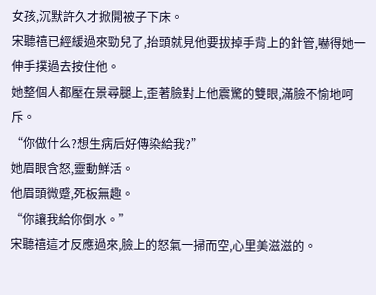女孩,沉默許久才掀開被子下床。
宋聽禧已經緩過來勁兒了,抬頭就見他要拔掉手背上的針管,嚇得她一伸手撲過去按住他。
她整個人都壓在景尋腿上,歪著臉對上他震驚的雙眼,滿臉不愉地呵斥。
“你做什么?想生病后好傳染給我?”
她眉眼含怒,靈動鮮活。
他眉頭微蹙,死板無趣。
“你讓我給你倒水。”
宋聽禧這才反應過來,臉上的怒氣一掃而空,心里美滋滋的。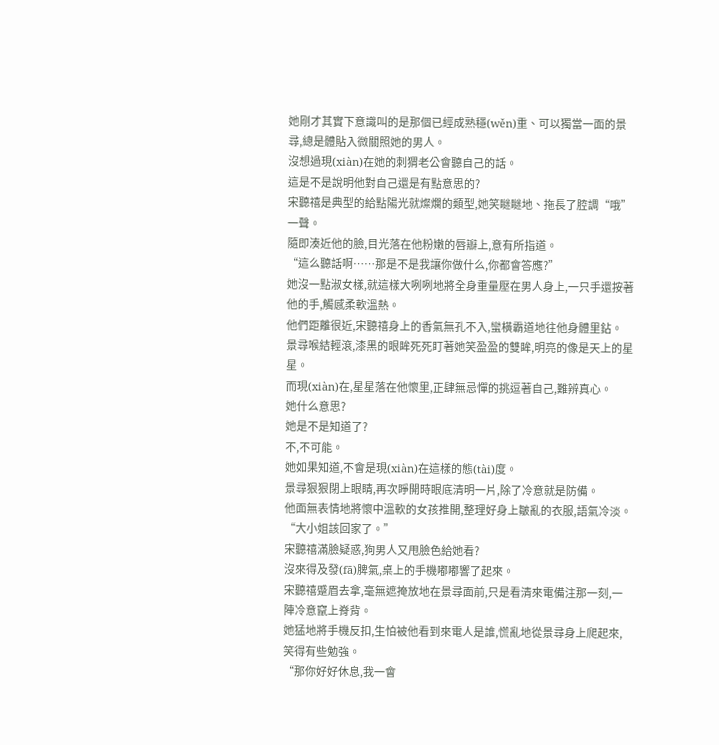她剛才其實下意識叫的是那個已經成熟穩(wěn)重、可以獨當一面的景尋,總是體貼入微關照她的男人。
沒想過現(xiàn)在她的刺猬老公會聽自己的話。
這是不是說明他對自己還是有點意思的?
宋聽禧是典型的給點陽光就燦爛的類型,她笑瞇瞇地、拖長了腔調“哦”一聲。
隨即湊近他的臉,目光落在他粉嫩的唇瓣上,意有所指道。
“這么聽話啊……那是不是我讓你做什么,你都會答應?”
她沒一點淑女樣,就這樣大咧咧地將全身重量壓在男人身上,一只手還按著他的手,觸感柔軟溫熱。
他們距離很近,宋聽禧身上的香氣無孔不入,蠻橫霸道地往他身體里鉆。
景尋喉結輕滾,漆黑的眼眸死死盯著她笑盈盈的雙眸,明亮的像是天上的星星。
而現(xiàn)在,星星落在他懷里,正肆無忌憚的挑逗著自己,難辨真心。
她什么意思?
她是不是知道了?
不,不可能。
她如果知道,不會是現(xiàn)在這樣的態(tài)度。
景尋狠狠閉上眼睛,再次睜開時眼底清明一片,除了冷意就是防備。
他面無表情地將懷中溫軟的女孩推開,整理好身上皺亂的衣服,語氣冷淡。
“大小姐該回家了。”
宋聽禧滿臉疑惑,狗男人又甩臉色給她看?
沒來得及發(fā)脾氣,桌上的手機嘟嘟響了起來。
宋聽禧蹙眉去拿,毫無遮掩放地在景尋面前,只是看清來電備注那一刻,一陣冷意竄上脊背。
她猛地將手機反扣,生怕被他看到來電人是誰,慌亂地從景尋身上爬起來,笑得有些勉強。
“那你好好休息,我一會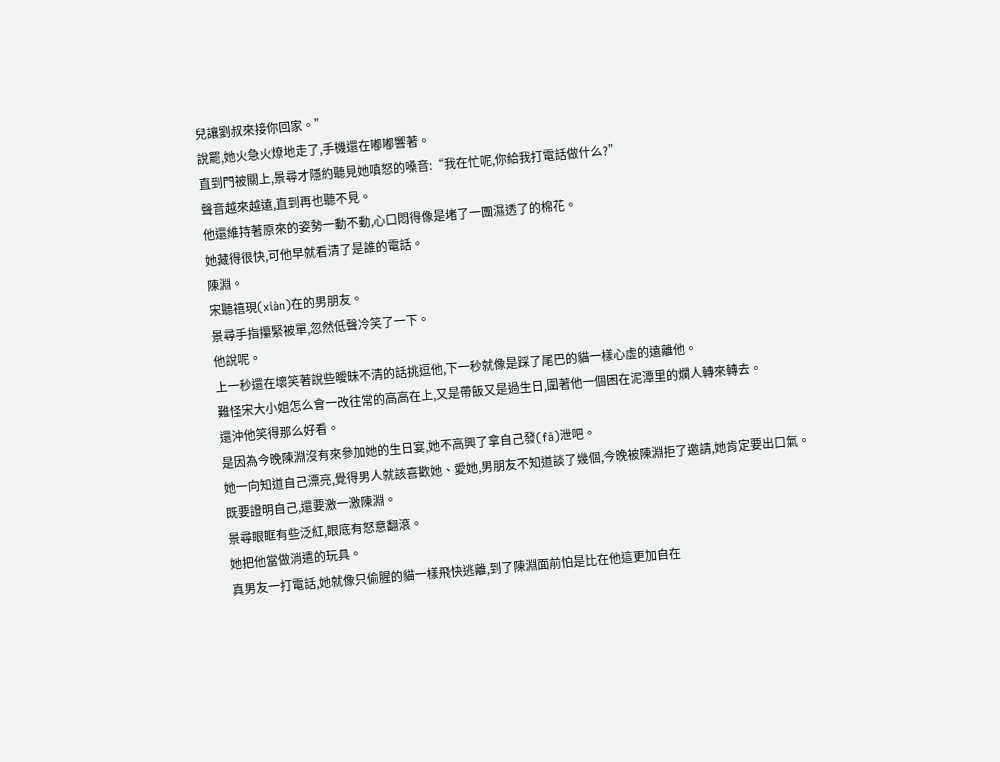兒讓劉叔來接你回家。”
說罷,她火急火燎地走了,手機還在嘟嘟響著。
直到門被關上,景尋才隱約聽見她嗔怒的嗓音:“我在忙呢,你給我打電話做什么?”
聲音越來越遠,直到再也聽不見。
他還維持著原來的姿勢一動不動,心口悶得像是堵了一團濕透了的棉花。
她藏得很快,可他早就看清了是誰的電話。
陳淵。
宋聽禧現(xiàn)在的男朋友。
景尋手指攥緊被單,忽然低聲冷笑了一下。
他說呢。
上一秒還在壞笑著說些曖昧不清的話挑逗他,下一秒就像是踩了尾巴的貓一樣心虛的遠離他。
難怪宋大小姐怎么會一改往常的高高在上,又是帶飯又是過生日,圍著他一個困在泥潭里的爛人轉來轉去。
還沖他笑得那么好看。
是因為今晚陳淵沒有來參加她的生日宴,她不高興了拿自己發(fā)泄吧。
她一向知道自己漂亮,覺得男人就該喜歡她、愛她,男朋友不知道談了幾個,今晚被陳淵拒了邀請,她肯定要出口氣。
既要證明自己,還要激一激陳淵。
景尋眼眶有些泛紅,眼底有怒意翻滾。
她把他當做消遣的玩具。
真男友一打電話,她就像只偷腥的貓一樣飛快逃離,到了陳淵面前怕是比在他這更加自在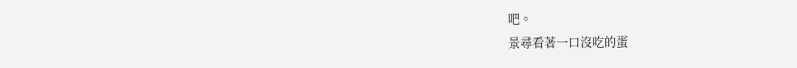吧。
景尋看著一口沒吃的蛋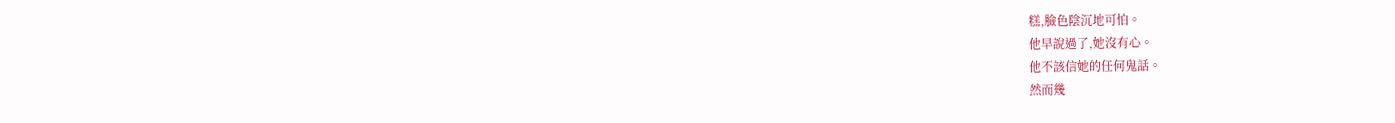糕,臉色陰沉地可怕。
他早說過了,她沒有心。
他不該信她的任何鬼話。
然而幾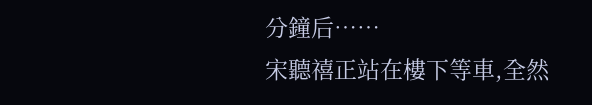分鐘后……
宋聽禧正站在樓下等車,全然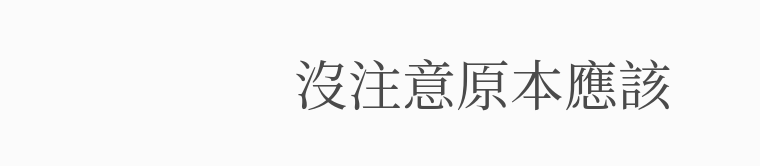沒注意原本應該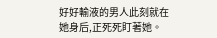好好輸液的男人此刻就在她身后,正死死盯著她。